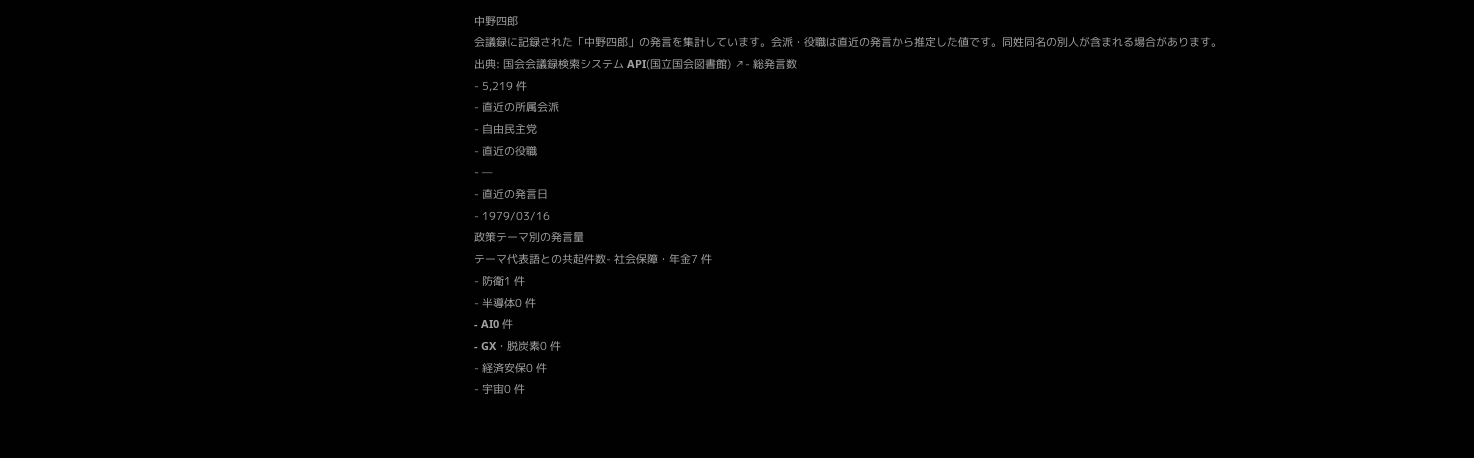中野四郎
会議録に記録された「中野四郎」の発言を集計しています。会派・役職は直近の発言から推定した値です。同姓同名の別人が含まれる場合があります。
出典: 国会会議録検索システム API(国立国会図書館) ↗- 総発言数
- 5,219 件
- 直近の所属会派
- 自由民主党
- 直近の役職
- —
- 直近の発言日
- 1979/03/16
政策テーマ別の発言量
テーマ代表語との共起件数- 社会保障・年金7 件
- 防衛1 件
- 半導体0 件
- AI0 件
- GX・脱炭素0 件
- 経済安保0 件
- 宇宙0 件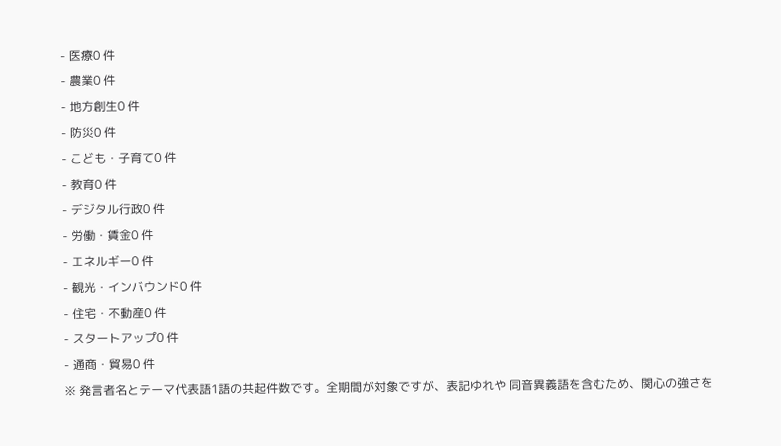- 医療0 件
- 農業0 件
- 地方創生0 件
- 防災0 件
- こども・子育て0 件
- 教育0 件
- デジタル行政0 件
- 労働・賃金0 件
- エネルギー0 件
- 観光・インバウンド0 件
- 住宅・不動産0 件
- スタートアップ0 件
- 通商・貿易0 件
※ 発言者名とテーマ代表語1語の共起件数です。全期間が対象ですが、表記ゆれや 同音異義語を含むため、関心の強さを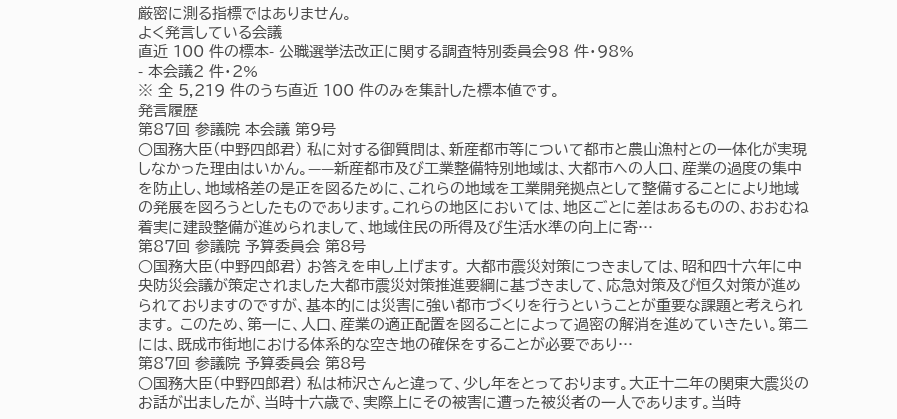厳密に測る指標ではありません。
よく発言している会議
直近 100 件の標本- 公職選挙法改正に関する調査特別委員会98 件・98%
- 本会議2 件・2%
※ 全 5,219 件のうち直近 100 件のみを集計した標本値です。
発言履歴
第87回 参議院 本会議 第9号
○国務大臣(中野四郎君) 私に対する御質問は、新産都市等について都市と農山漁村との一体化が実現しなかった理由はいかん。——新産都市及び工業整備特別地域は、大都市への人口、産業の過度の集中を防止し、地域格差の是正を図るために、これらの地域を工業開発拠点として整備することにより地域の発展を図ろうとしたものであります。これらの地区においては、地区ごとに差はあるものの、おおむね着実に建設整備が進められまして、地域住民の所得及び生活水準の向上に寄…
第87回 参議院 予算委員会 第8号
○国務大臣(中野四郎君) お答えを申し上げます。 大都市震災対策につきましては、昭和四十六年に中央防災会議が策定されました大都市震災対策推進要綱に基づきまして、応急対策及び恒久対策が進められておりますのですが、基本的には災害に強い都市づくりを行うということが重要な課題と考えられます。 このため、第一に、人口、産業の適正配置を図ることによって過密の解消を進めていきたい。第二には、既成市街地における体系的な空き地の確保をすることが必要であり…
第87回 参議院 予算委員会 第8号
○国務大臣(中野四郎君) 私は柿沢さんと違って、少し年をとっております。大正十二年の関東大震災のお話が出ましたが、当時十六歳で、実際上にその被害に遭った被災者の一人であります。当時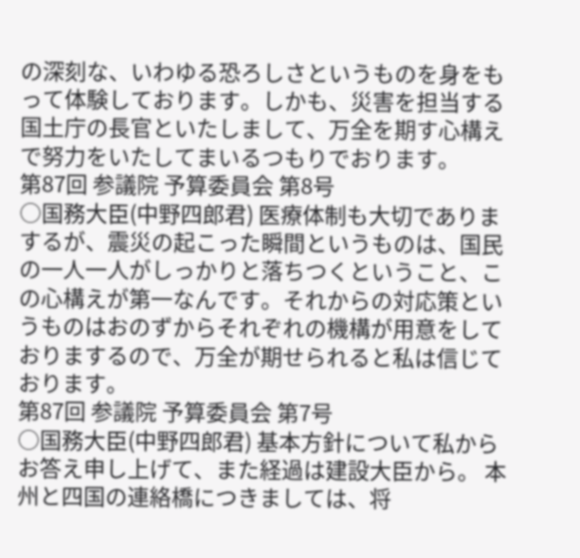の深刻な、いわゆる恐ろしさというものを身をもって体験しております。しかも、災害を担当する国土庁の長官といたしまして、万全を期す心構えで努力をいたしてまいるつもりでおります。
第87回 参議院 予算委員会 第8号
○国務大臣(中野四郎君) 医療体制も大切でありまするが、震災の起こった瞬間というものは、国民の一人一人がしっかりと落ちつくということ、この心構えが第一なんです。それからの対応策というものはおのずからそれぞれの機構が用意をしておりまするので、万全が期せられると私は信じております。
第87回 参議院 予算委員会 第7号
○国務大臣(中野四郎君) 基本方針について私からお答え申し上げて、また経過は建設大臣から。 本州と四国の連絡橋につきましては、将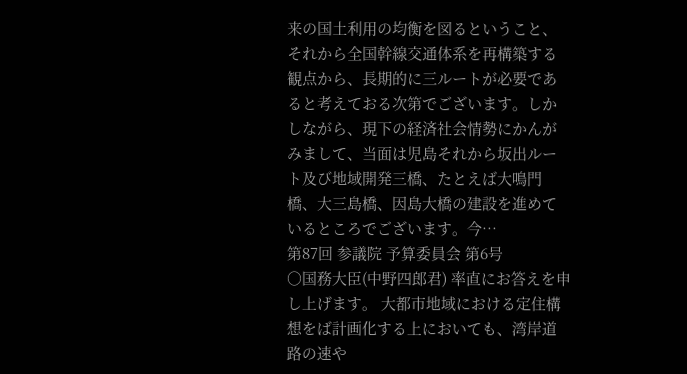来の国土利用の均衡を図るということ、それから全国幹線交通体系を再構築する観点から、長期的に三ルートが必要であると考えておる次第でございます。しかしながら、現下の経済社会情勢にかんがみまして、当面は児島それから坂出ルート及び地域開発三橋、たとえば大鳴門橋、大三島橋、因島大橋の建設を進めているところでございます。今…
第87回 参議院 予算委員会 第6号
○国務大臣(中野四郎君) 率直にお答えを申し上げます。 大都市地域における定住構想をば計画化する上においても、湾岸道路の速や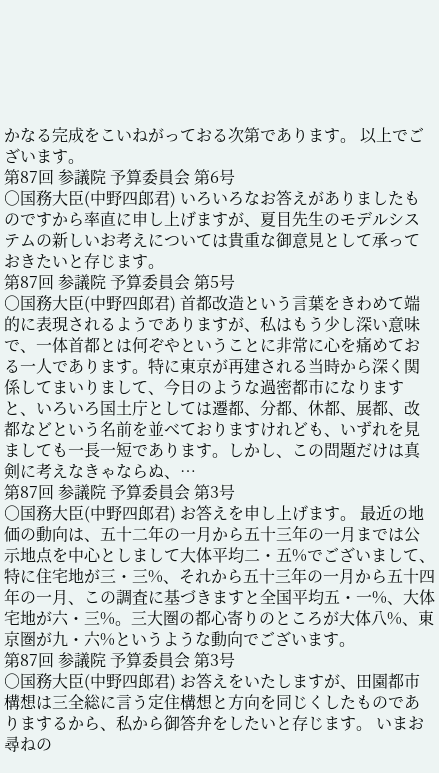かなる完成をこいねがっておる次第であります。 以上でございます。
第87回 参議院 予算委員会 第6号
○国務大臣(中野四郎君) いろいろなお答えがありましたものですから率直に申し上げますが、夏目先生のモデルシステムの新しいお考えについては貴重な御意見として承っておきたいと存じます。
第87回 参議院 予算委員会 第5号
○国務大臣(中野四郎君) 首都改造という言葉をきわめて端的に表現されるようでありますが、私はもう少し深い意味で、一体首都とは何ぞやということに非常に心を痛めておる一人であります。特に東京が再建される当時から深く関係してまいりまして、今日のような過密都市になりますと、いろいろ国土庁としては遷都、分都、休都、展都、改都などという名前を並べておりますけれども、いずれを見ましても一長一短であります。しかし、この問題だけは真剣に考えなきゃならぬ、…
第87回 参議院 予算委員会 第3号
○国務大臣(中野四郎君) お答えを申し上げます。 最近の地価の動向は、五十二年の一月から五十三年の一月までは公示地点を中心としまして大体平均二・五%でございまして、特に住宅地が三・三%、それから五十三年の一月から五十四年の一月、この調査に基づきますと全国平均五・一%、大体宅地が六・三%。三大圏の都心寄りのところが大体八%、東京圏が九・六%というような動向でございます。
第87回 参議院 予算委員会 第3号
○国務大臣(中野四郎君) お答えをいたしますが、田園都市構想は三全総に言う定住構想と方向を同じくしたものでありまするから、私から御答弁をしたいと存じます。 いまお尋ねの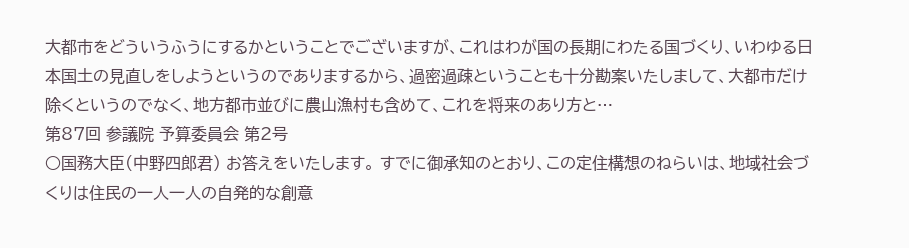大都市をどういうふうにするかということでございますが、これはわが国の長期にわたる国づくり、いわゆる日本国土の見直しをしようというのでありまするから、過密過疎ということも十分勘案いたしまして、大都市だけ除くというのでなく、地方都市並びに農山漁村も含めて、これを将来のあり方と…
第87回 参議院 予算委員会 第2号
○国務大臣(中野四郎君) お答えをいたします。 すでに御承知のとおり、この定住構想のねらいは、地域社会づくりは住民の一人一人の自発的な創意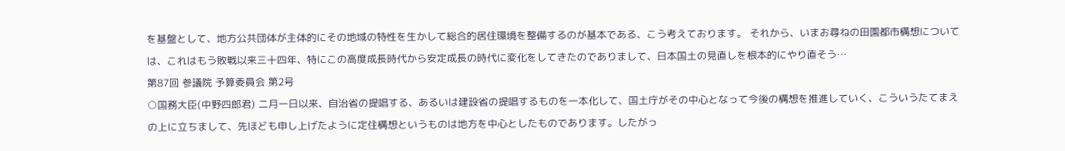を基盤として、地方公共団体が主体的にその地域の特性を生かして総合的居住環境を整備するのが基本である、こう考えております。 それから、いまお尋ねの田園都市構想については、これはもう敗戦以来三十四年、特にこの高度成長時代から安定成長の時代に変化をしてきたのでありまして、日本国土の見直しを根本的にやり直そう…
第87回 参議院 予算委員会 第2号
○国務大臣(中野四郎君) 二月一日以来、自治省の提唱する、あるいは建設省の提唱するものを一本化して、国土庁がその中心となって今後の構想を推進していく、こういうたてまえの上に立ちまして、先ほども申し上げたように定住構想というものは地方を中心としたものであります。したがっ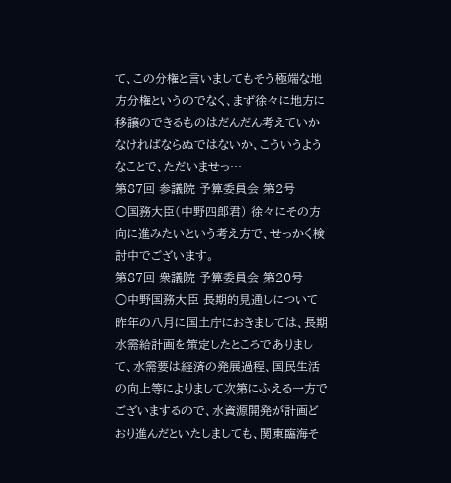て、この分権と言いましてもそう極端な地方分権というのでなく、まず徐々に地方に移譲のできるものはだんだん考えていかなければならぬではないか、こういうようなことで、ただいませっ…
第87回 参議院 予算委員会 第2号
○国務大臣(中野四郎君) 徐々にその方向に進みたいという考え方で、せっかく検討中でございます。
第87回 衆議院 予算委員会 第20号
○中野国務大臣 長期的見通しについて昨年の八月に国土庁におきましては、長期水需給計画を策定したところでありまして、水需要は経済の発展過程、国民生活の向上等によりまして次第にふえる一方でございまするので、水資源開発が計画どおり進んだといたしましても、関東臨海そ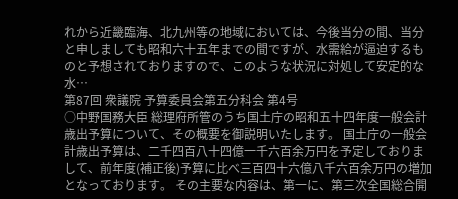れから近畿臨海、北九州等の地域においては、今後当分の間、当分と申しましても昭和六十五年までの間ですが、水需給が逼迫するものと予想されておりますので、このような状況に対処して安定的な水…
第87回 衆議院 予算委員会第五分科会 第4号
○中野国務大臣 総理府所管のうち国土庁の昭和五十四年度一般会計歳出予算について、その概要を御説明いたします。 国土庁の一般会計歳出予算は、二千四百八十四億一千六百余万円を予定しておりまして、前年度(補正後)予算に比べ三百四十六億八千六百余万円の増加となっております。 その主要な内容は、第一に、第三次全国総合開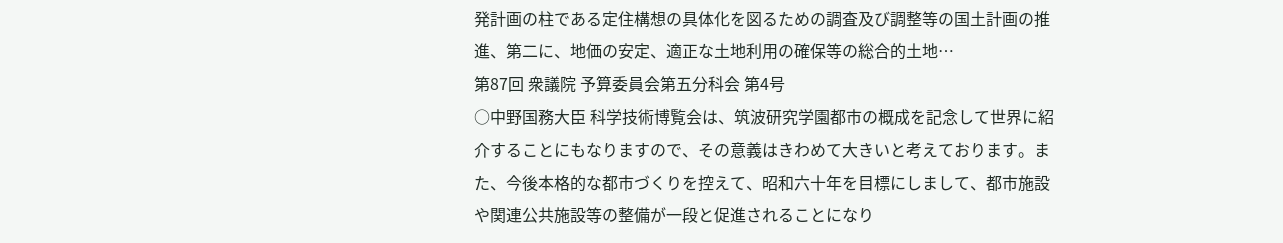発計画の柱である定住構想の具体化を図るための調査及び調整等の国土計画の推進、第二に、地価の安定、適正な土地利用の確保等の総合的土地…
第87回 衆議院 予算委員会第五分科会 第4号
○中野国務大臣 科学技術博覧会は、筑波研究学園都市の概成を記念して世界に紹介することにもなりますので、その意義はきわめて大きいと考えております。また、今後本格的な都市づくりを控えて、昭和六十年を目標にしまして、都市施設や関連公共施設等の整備が一段と促進されることになり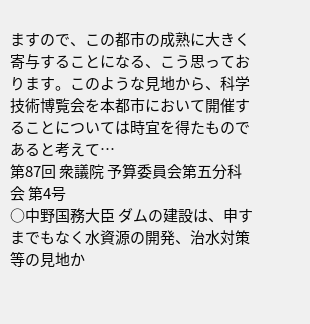ますので、この都市の成熟に大きく寄与することになる、こう思っております。このような見地から、科学技術博覧会を本都市において開催することについては時宜を得たものであると考えて…
第87回 衆議院 予算委員会第五分科会 第4号
○中野国務大臣 ダムの建設は、申すまでもなく水資源の開発、治水対策等の見地か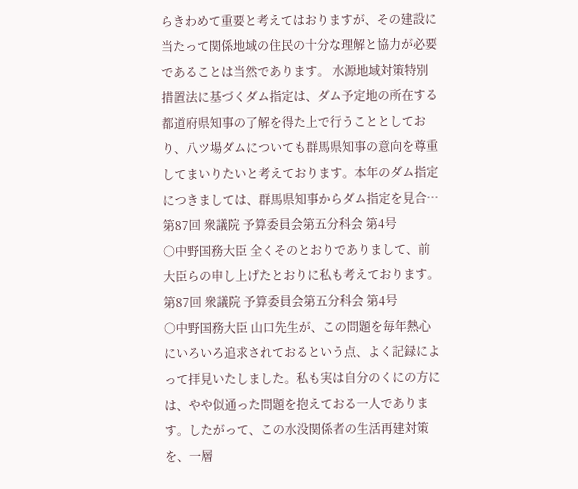らきわめて重要と考えてはおりますが、その建設に当たって関係地域の住民の十分な理解と協力が必要であることは当然であります。 水源地域対策特別措置法に基づくダム指定は、ダム予定地の所在する都道府県知事の了解を得た上で行うこととしており、八ツ場ダムについても群馬県知事の意向を尊重してまいりたいと考えております。本年のダム指定につきましては、群馬県知事からダム指定を見合…
第87回 衆議院 予算委員会第五分科会 第4号
○中野国務大臣 全くそのとおりでありまして、前大臣らの申し上げたとおりに私も考えております。
第87回 衆議院 予算委員会第五分科会 第4号
○中野国務大臣 山口先生が、この問題を毎年熱心にいろいろ追求されておるという点、よく記録によって拝見いたしました。私も実は自分のくにの方には、やや似通った問題を抱えておる一人であります。したがって、この水没関係者の生活再建対策を、一層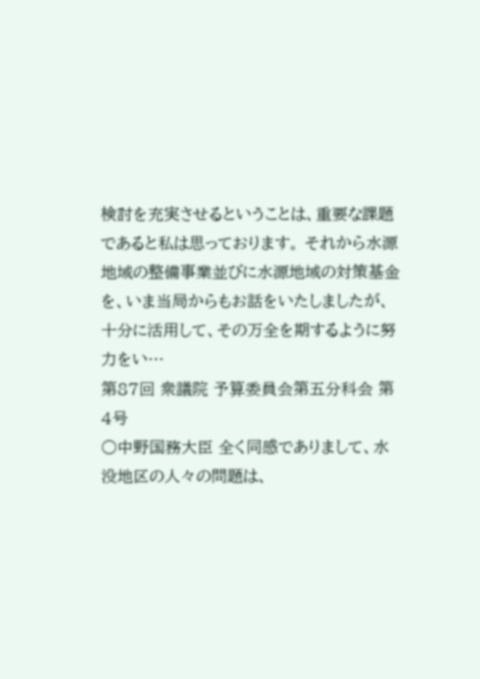検討を充実させるということは、重要な課題であると私は思っております。 それから水源地域の整備事業並びに水源地域の対策基金を、いま当局からもお話をいたしましたが、十分に活用して、その万全を期するように努力をい…
第87回 衆議院 予算委員会第五分科会 第4号
○中野国務大臣 全く同感でありまして、水没地区の人々の問題は、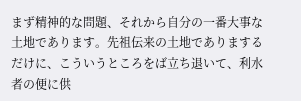まず精神的な問題、それから自分の一番大事な土地であります。先祖伝来の土地でありまするだけに、こういうところをば立ち退いて、利水者の便に供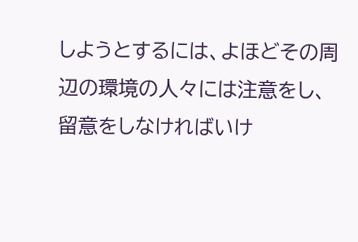しようとするには、よほどその周辺の環境の人々には注意をし、留意をしなければいけ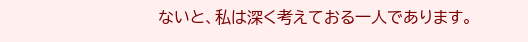ないと、私は深く考えておる一人であります。